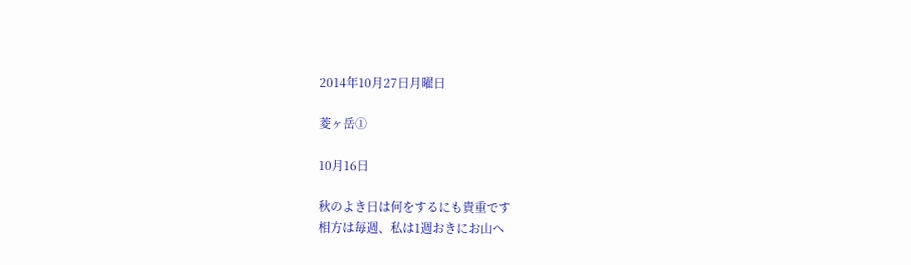2014年10月27日月曜日

菱ヶ岳①

10月16日

秋のよき日は何をするにも貴重です
相方は毎週、私は1週おきにお山へ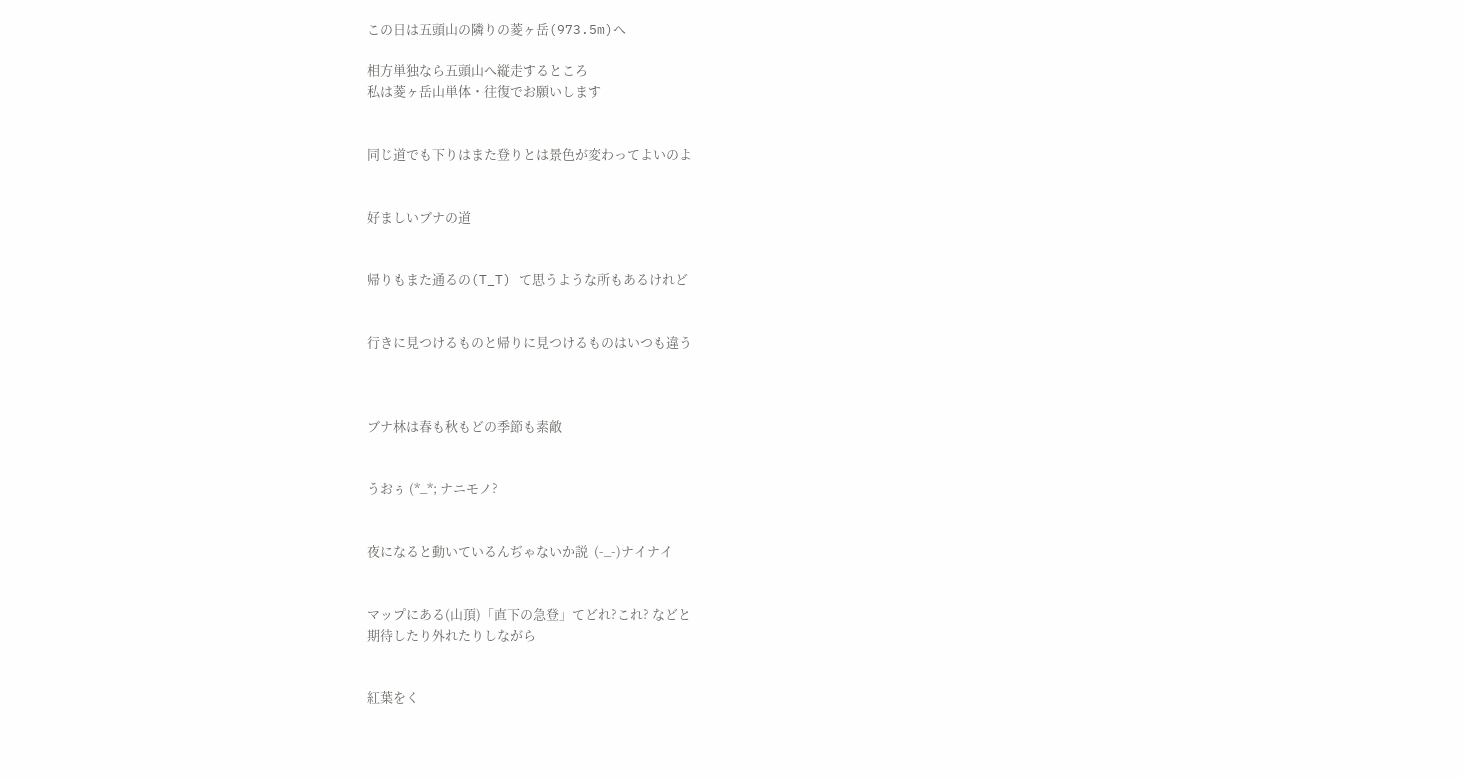この日は五頭山の隣りの菱ヶ岳(973.5m)へ

相方単独なら五頭山へ縦走するところ
私は菱ヶ岳山単体・往復でお願いします


同じ道でも下りはまた登りとは景色が変わってよいのよ


好ましいブナの道


帰りもまた通るの(T_T) て思うような所もあるけれど


行きに見つけるものと帰りに見つけるものはいつも違う



ブナ林は春も秋もどの季節も素敵


うおぅ (*_*; ナニモノ?


夜になると動いているんぢゃないか説  (-_-)ナイナイ


マップにある(山頂)「直下の急登」てどれ?これ? などと
期待したり外れたりしながら


紅葉をく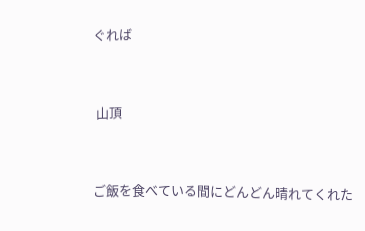ぐれば


 山頂


ご飯を食べている間にどんどん晴れてくれた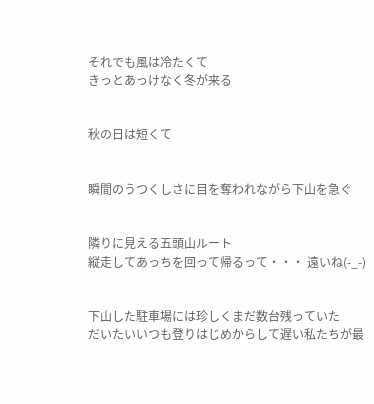それでも風は冷たくて
きっとあっけなく冬が来る


秋の日は短くて


瞬間のうつくしさに目を奪われながら下山を急ぐ


隣りに見える五頭山ルート
縦走してあっちを回って帰るって・・・ 遠いね(-_-)


下山した駐車場には珍しくまだ数台残っていた
だいたいいつも登りはじめからして遅い私たちが最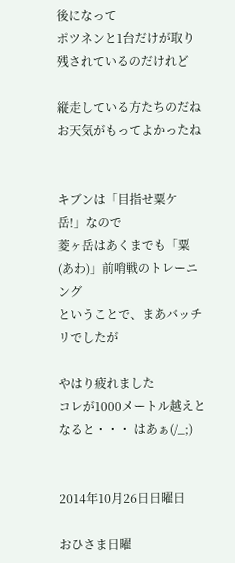後になって
ポツネンと1台だけが取り残されているのだけれど

縦走している方たちのだね
お天気がもってよかったね


キブンは「目指せ粟ケ岳!」なので
菱ヶ岳はあくまでも「粟(あわ)」前哨戦のトレーニング
ということで、まあバッチリでしたが

やはり疲れました
コレが1000メートル越えとなると・・・ はあぁ(/_;)


2014年10月26日日曜日

おひさま日曜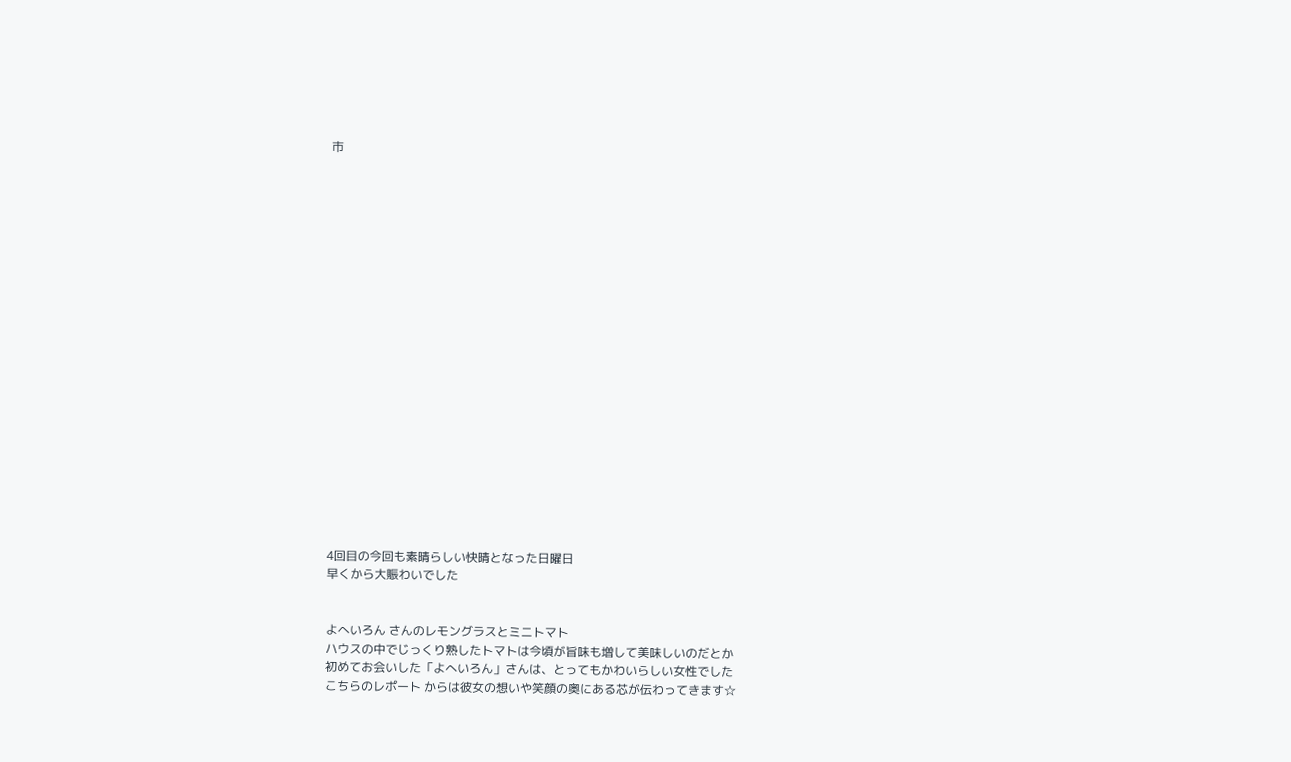市





















4回目の今回も素晴らしい快晴となった日曜日
早くから大賑わいでした


よへいろん さんのレモングラスとミニトマト
ハウスの中でじっくり熟したトマトは今頃が旨味も増して美味しいのだとか
初めてお会いした「よへいろん」さんは、とってもかわいらしい女性でした
こちらのレポート からは彼女の想いや笑顔の奥にある芯が伝わってきます☆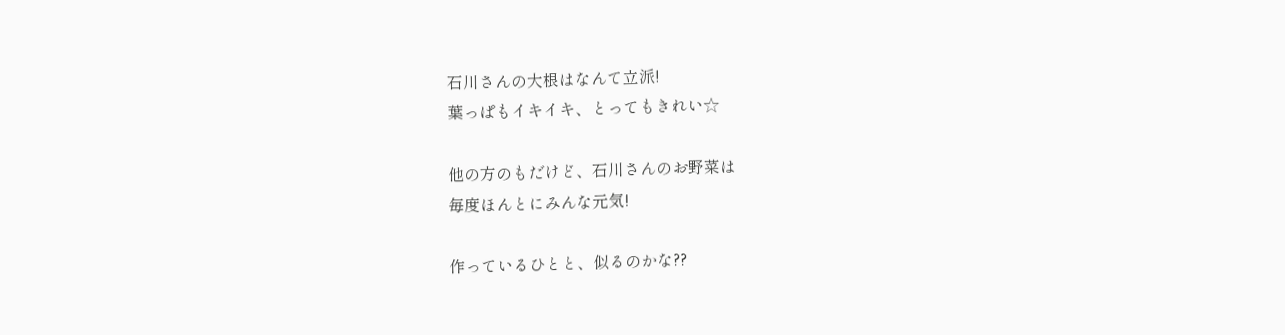石川さんの大根はなんて立派!
葉っぱもイキイキ、とってもきれい☆

他の方のもだけど、石川さんのお野菜は
毎度ほんとにみんな元気!

作っているひとと、似るのかな??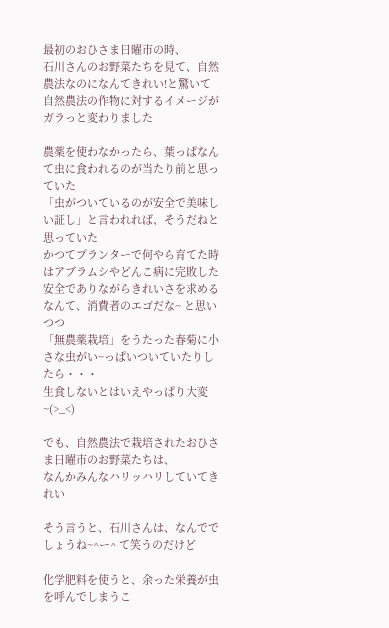最初のおひさま日曜市の時、
石川さんのお野菜たちを見て、自然農法なのになんてきれい!と驚いて
自然農法の作物に対するイメージがガラっと変わりました

農薬を使わなかったら、葉っぱなんて虫に食われるのが当たり前と思っていた
「虫がついているのが安全で美味しい証し」と言われれば、そうだねと思っていた
かつてプランターで何やら育てた時はアブラムシやどんこ病に完敗した
安全でありながらきれいさを求めるなんて、消費者のエゴだな~ と思いつつ
「無農薬栽培」をうたった春菊に小さな虫がい~っぱいついていたりしたら・・・
生食しないとはいえやっぱり大変~(>_<)

でも、自然農法で栽培されたおひさま日曜市のお野菜たちは、
なんかみんなハリッハリしていてきれい

そう言うと、石川さんは、なんででしょうね~^ー^ て笑うのだけど

化学肥料を使うと、余った栄養が虫を呼んでしまうこ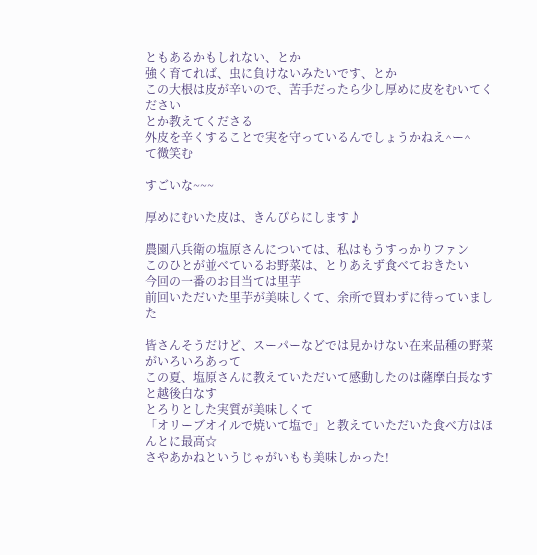ともあるかもしれない、とか
強く育てれば、虫に負けないみたいです、とか
この大根は皮が辛いので、苦手だったら少し厚めに皮をむいてください
とか教えてくださる
外皮を辛くすることで実を守っているんでしょうかねえ^ー^
て微笑む

すごいな~~~

厚めにむいた皮は、きんぴらにします♪

農園八兵衛の塩原さんについては、私はもうすっかりファン
このひとが並べているお野菜は、とりあえず食べておきたい
今回の一番のお目当ては里芋
前回いただいた里芋が美味しくて、余所で買わずに待っていました

皆さんそうだけど、スーパーなどでは見かけない在来品種の野菜がいろいろあって
この夏、塩原さんに教えていただいて感動したのは薩摩白長なすと越後白なす
とろりとした実質が美味しくて
「オリーブオイルで焼いて塩で」と教えていただいた食べ方はほんとに最高☆
さやあかねというじゃがいもも美味しかった!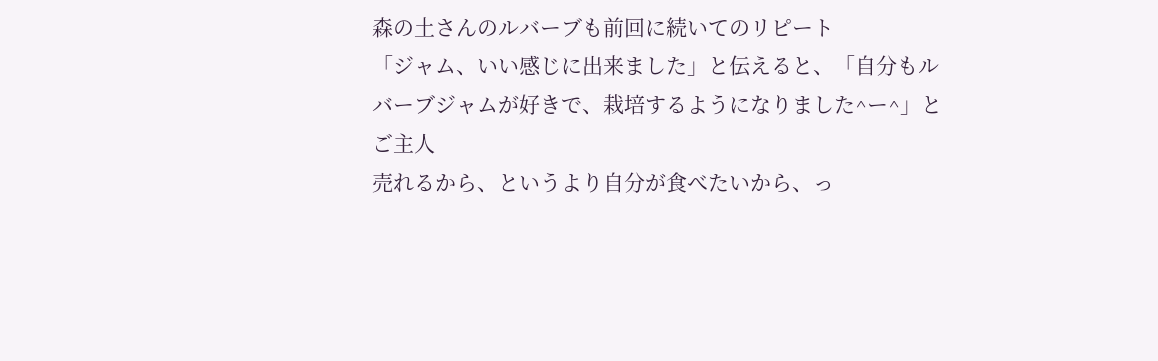森の土さんのルバーブも前回に続いてのリピート
「ジャム、いい感じに出来ました」と伝えると、「自分もルバーブジャムが好きで、栽培するようになりました^ー^」とご主人
売れるから、というより自分が食べたいから、っ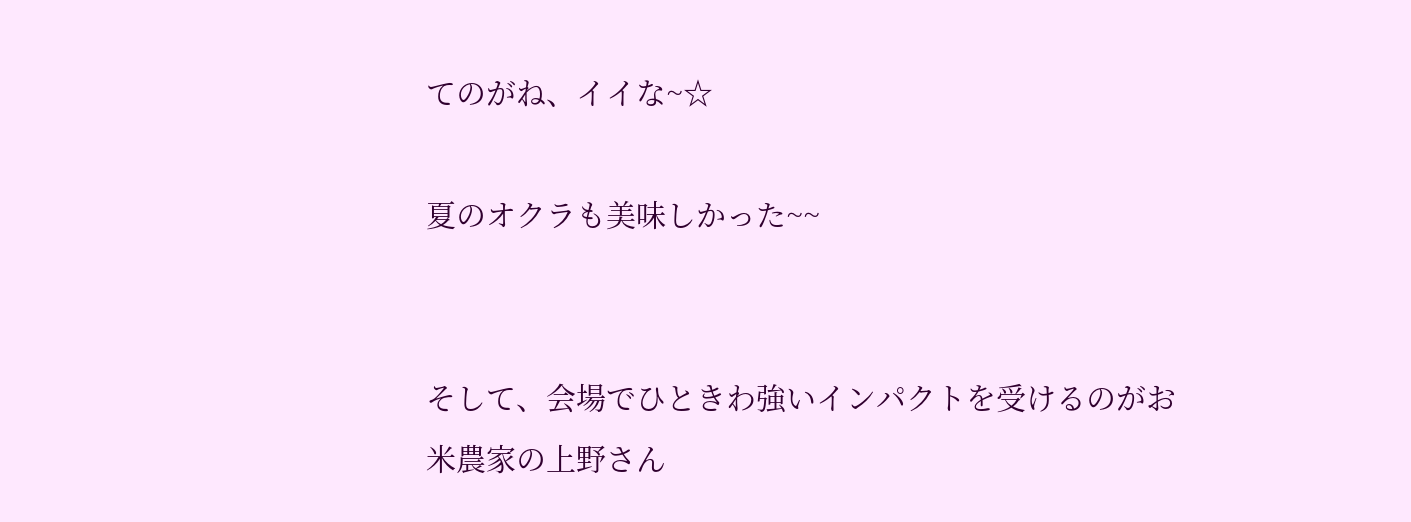てのがね、イイな~☆

夏のオクラも美味しかった~~


そして、会場でひときわ強いインパクトを受けるのがお米農家の上野さん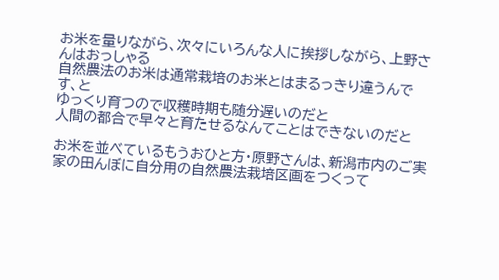お米を量りながら、次々にいろんな人に挨拶しながら、上野さんはおっしゃる
自然農法のお米は通常栽培のお米とはまるっきり違うんです、と
ゆっくり育つので収穫時期も随分遅いのだと
人間の都合で早々と育たせるなんてことはできないのだと

お米を並べているもうおひと方・原野さんは、新潟市内のご実家の田んぼに自分用の自然農法栽培区画をつくって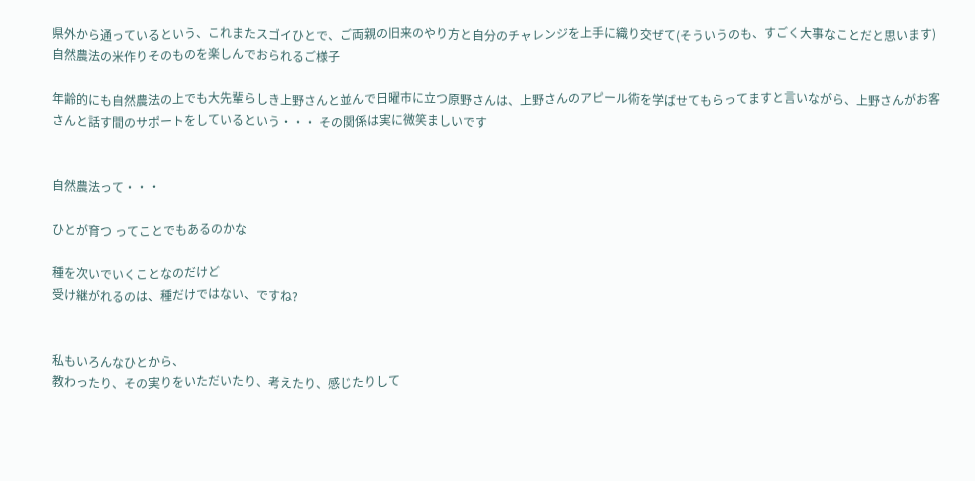県外から通っているという、これまたスゴイひとで、ご両親の旧来のやり方と自分のチャレンジを上手に織り交ぜて(そういうのも、すごく大事なことだと思います) 自然農法の米作りそのものを楽しんでおられるご様子

年齢的にも自然農法の上でも大先輩らしき上野さんと並んで日曜市に立つ原野さんは、上野さんのアピール術を学ばせてもらってますと言いながら、上野さんがお客さんと話す間のサポートをしているという・・・ その関係は実に微笑ましいです


自然農法って・・・

ひとが育つ ってことでもあるのかな

種を次いでいくことなのだけど
受け継がれるのは、種だけではない、ですね?


私もいろんなひとから、
教わったり、その実りをいただいたり、考えたり、感じたりして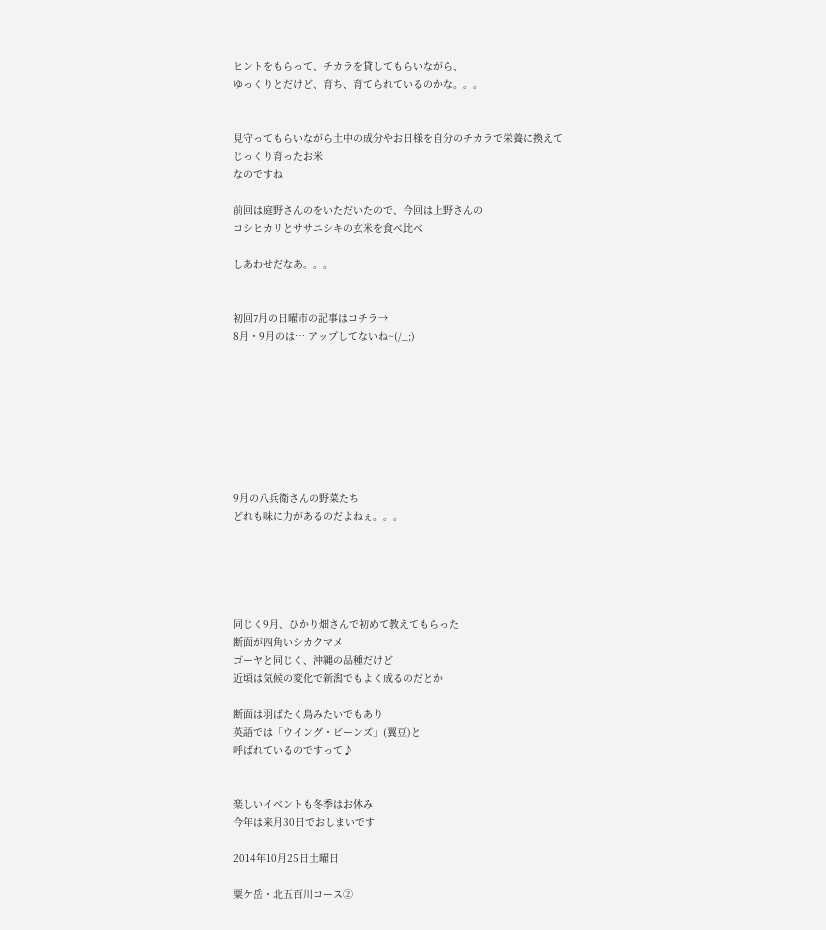ヒントをもらって、チカラを貸してもらいながら、
ゆっくりとだけど、育ち、育てられているのかな。。。


見守ってもらいながら土中の成分やお日様を自分のチカラで栄養に換えて
じっくり育ったお米
なのですね

前回は庭野さんのをいただいたので、今回は上野さんの
コシヒカリとササニシキの玄米を食べ比べ

しあわせだなあ。。。


初回7月の日曜市の記事はコチラ→
8月・9月のは… アップしてないね~(/_;)








9月の八兵衛さんの野菜たち
どれも味に力があるのだよねぇ。。。





同じく9月、ひかり畑さんで初めて教えてもらった
断面が四角いシカクマメ
ゴーヤと同じく、沖縄の品種だけど
近頃は気候の変化で新潟でもよく成るのだとか

断面は羽ばたく鳥みたいでもあり
英語では「ウイング・ビーンズ」(翼豆)と
呼ばれているのですって♪


楽しいイベントも冬季はお休み
今年は来月30日でおしまいです

2014年10月25日土曜日

粟ケ岳・北五百川コース②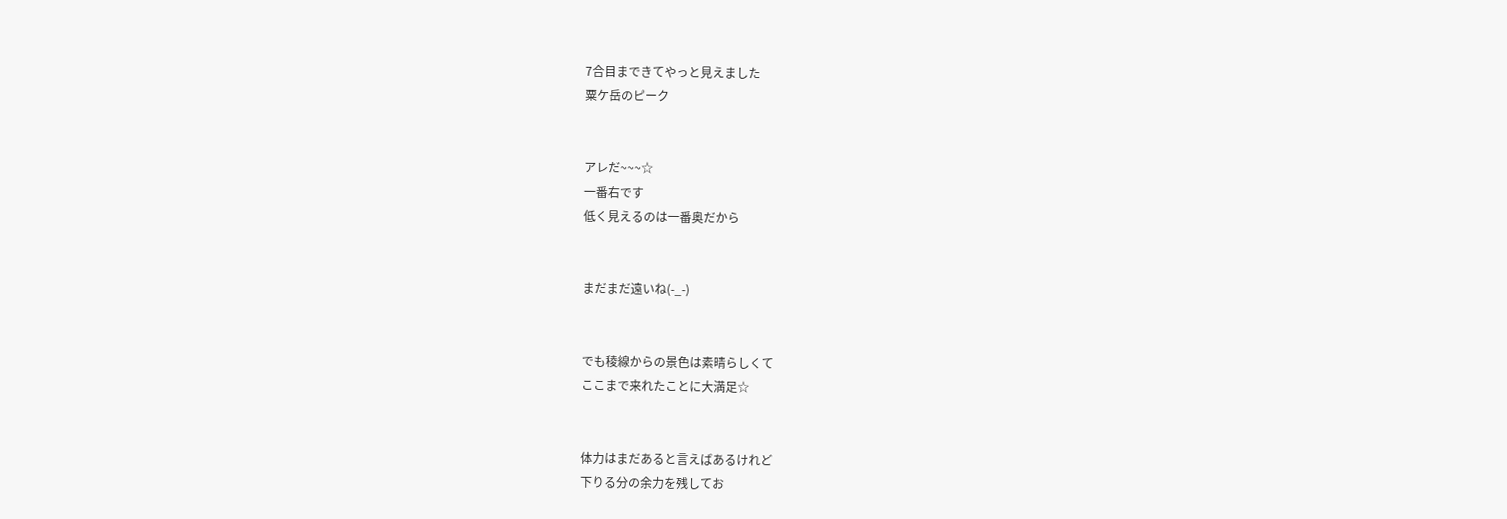7合目まできてやっと見えました
粟ケ岳のピーク


アレだ~~~☆
一番右です
低く見えるのは一番奥だから


まだまだ遠いね(-_-)


でも稜線からの景色は素晴らしくて
ここまで来れたことに大満足☆


体力はまだあると言えばあるけれど
下りる分の余力を残してお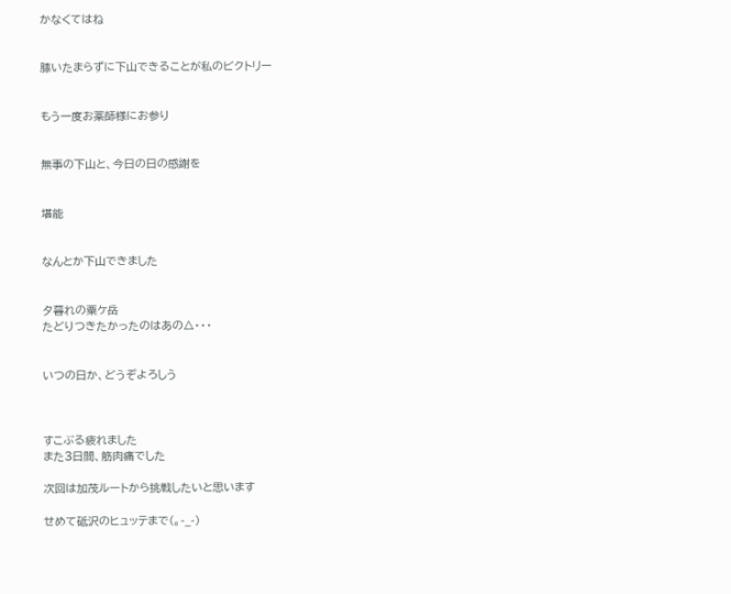かなくてはね


膝いたまらずに下山できることが私のビクトリー


もう一度お薬師様にお参り


無事の下山と、今日の日の感謝を


堪能


なんとか下山できました


夕暮れの粟ケ岳
たどりつきたかったのはあの△・・・


いつの日か、どうぞよろしう



すこぶる疲れました
また3日間、筋肉痛でした

次回は加茂ルートから挑戦したいと思います

せめて砥沢のヒュッテまで(。-_-)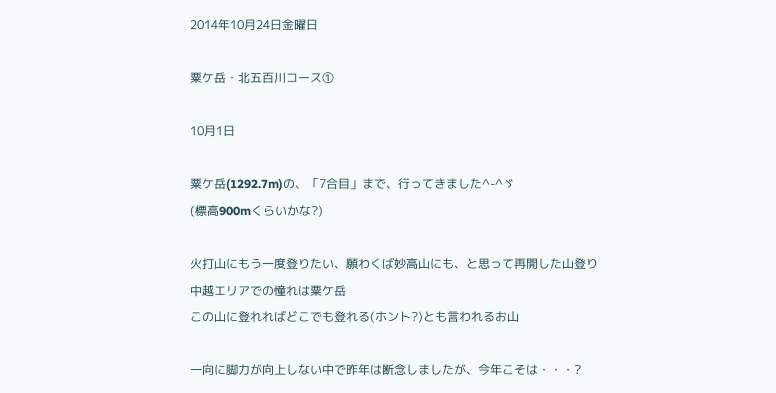2014年10月24日金曜日

粟ケ岳・北五百川コース①

10月1日

粟ケ岳(1292.7m)の、「7合目」まで、行ってきました^-^ゞ
(標高900mくらいかな?)

火打山にもう一度登りたい、願わくば妙高山にも、と思って再開した山登り
中越エリアでの憧れは粟ケ岳
この山に登れればどこでも登れる(ホント?)とも言われるお山

一向に脚力が向上しない中で昨年は断念しましたが、今年こそは・・・?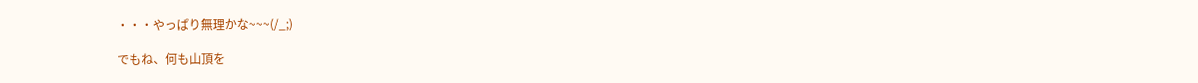・・・やっぱり無理かな~~~(/_;)

でもね、何も山頂を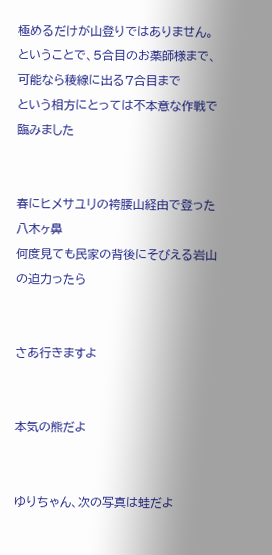極めるだけが山登りではありません。
ということで、5合目のお薬師様まで、可能なら稜線に出る7合目まで
という相方にとっては不本意な作戦で臨みました


春にヒメサユリの袴腰山経由で登った八木ヶ鼻
何度見ても民家の背後にそびえる岩山の迫力ったら


さあ行きますよ


本気の熊だよ


ゆりちゃん、次の写真は蛙だよ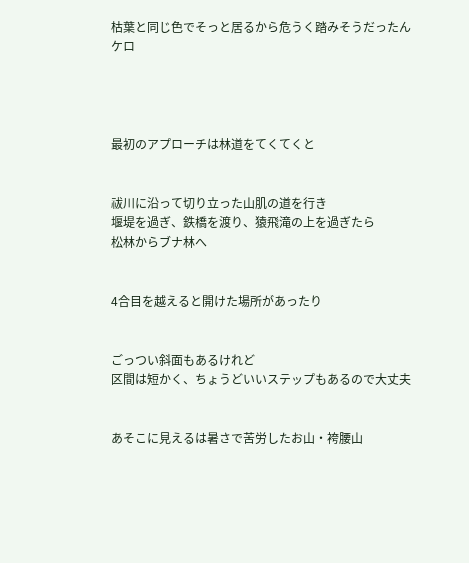枯葉と同じ色でそっと居るから危うく踏みそうだったん
ケロ




最初のアプローチは林道をてくてくと


祓川に沿って切り立った山肌の道を行き
堰堤を過ぎ、鉄橋を渡り、猿飛滝の上を過ぎたら
松林からブナ林へ


4合目を越えると開けた場所があったり


ごっつい斜面もあるけれど
区間は短かく、ちょうどいいステップもあるので大丈夫


あそこに見えるは暑さで苦労したお山・袴腰山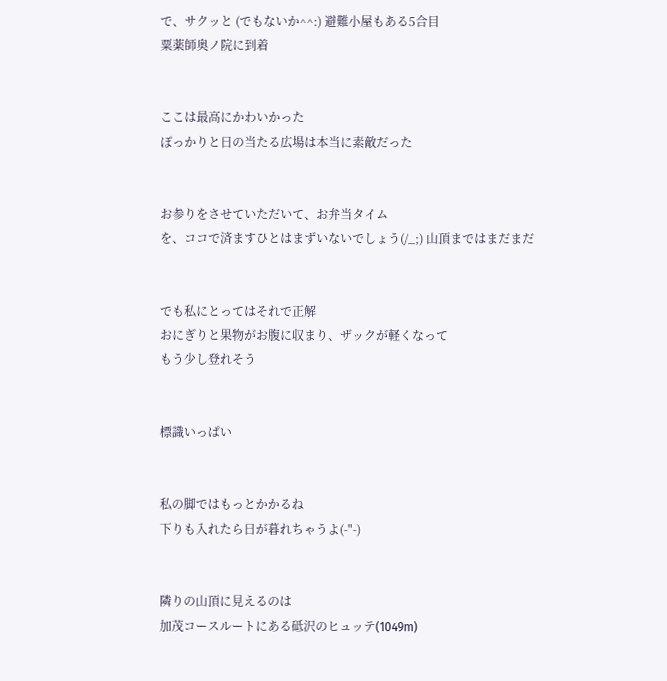で、サクッと (でもないか^^:) 避難小屋もある5合目
粟薬師奥ノ院に到着


ここは最高にかわいかった
ぽっかりと日の当たる広場は本当に素敵だった


お参りをさせていただいて、お弁当タイム
を、ココで済ますひとはまずいないでしょう(/_;) 山頂まではまだまだ


でも私にとってはそれで正解
おにぎりと果物がお腹に収まり、ザックが軽くなって
もう少し登れそう


標識いっぱい


私の脚ではもっとかかるね
下りも入れたら日が暮れちゃうよ(-"-)


隣りの山頂に見えるのは
加茂コースルートにある砥沢のヒュッテ(1049m)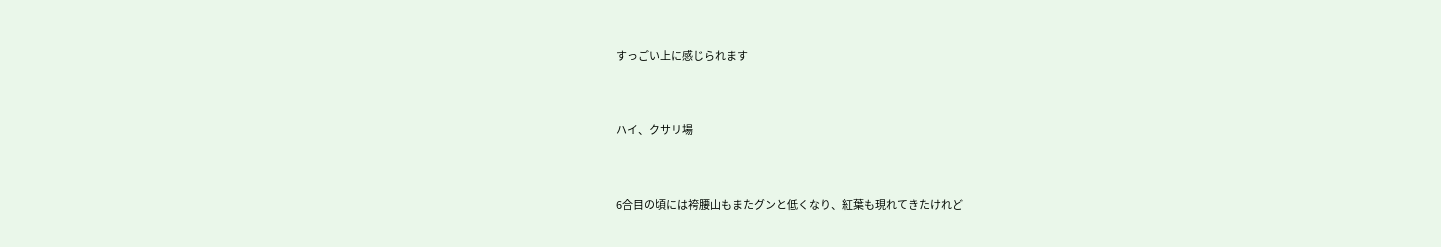すっごい上に感じられます


ハイ、クサリ場


6合目の頃には袴腰山もまたグンと低くなり、紅葉も現れてきたけれど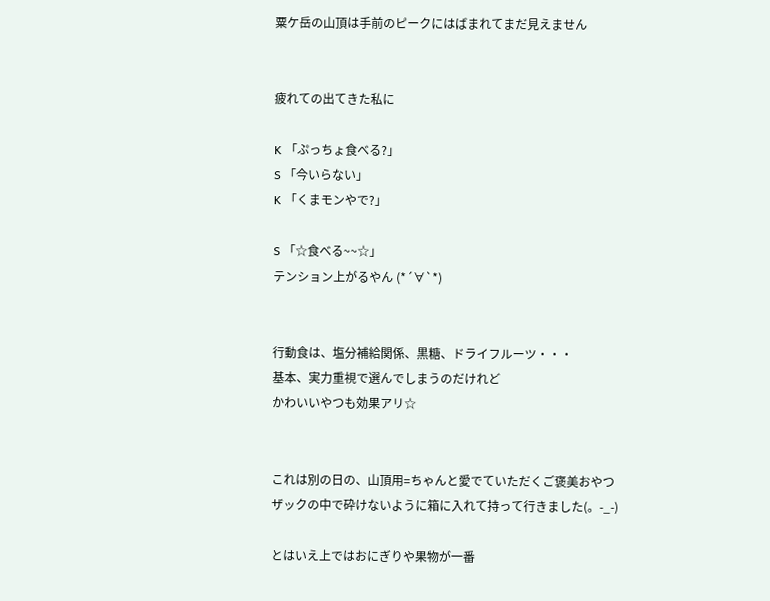粟ケ岳の山頂は手前のピークにはばまれてまだ見えません


疲れての出てきた私に

K 「ぷっちょ食べる?」
S 「今いらない」
K 「くまモンやで?」

S 「☆食べる~~☆」
テンション上がるやん (*´∀`*)


行動食は、塩分補給関係、黒糖、ドライフルーツ・・・
基本、実力重視で選んでしまうのだけれど
かわいいやつも効果アリ☆


これは別の日の、山頂用=ちゃんと愛でていただくご褒美おやつ
ザックの中で砕けないように箱に入れて持って行きました(。-_-)

とはいえ上ではおにぎりや果物が一番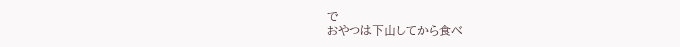で
おやつは下山してから食べ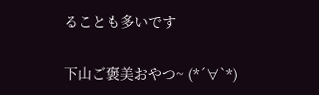ることも多いです

下山ご褒美おやつ~ (*´∀`*)